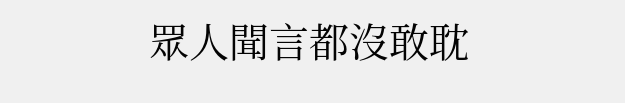眾人聞言都沒敢耽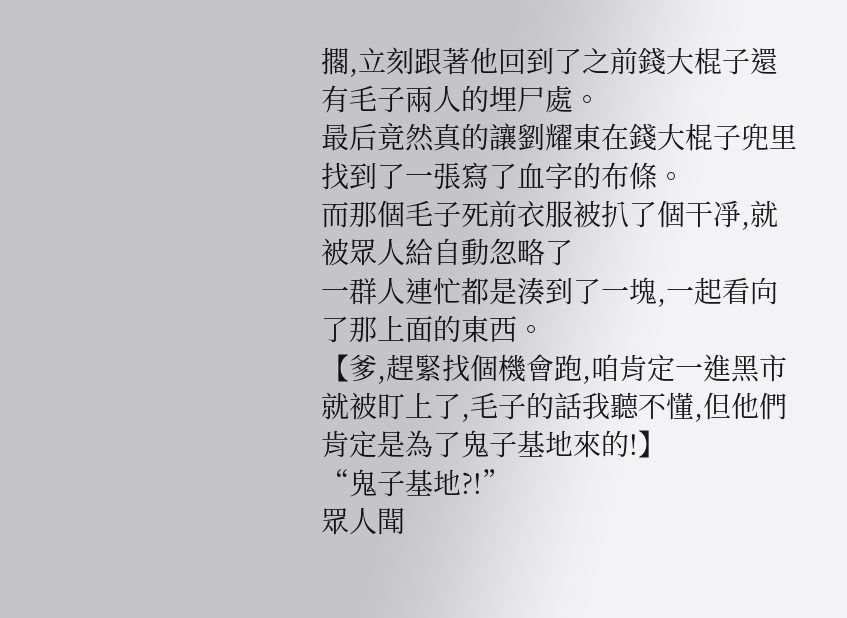擱,立刻跟著他回到了之前錢大棍子還有毛子兩人的埋尸處。
最后竟然真的讓劉耀東在錢大棍子兜里找到了一張寫了血字的布條。
而那個毛子死前衣服被扒了個干凈,就被眾人給自動忽略了
一群人連忙都是湊到了一塊,一起看向了那上面的東西。
【爹,趕緊找個機會跑,咱肯定一進黑市就被盯上了,毛子的話我聽不懂,但他們肯定是為了鬼子基地來的!】
“鬼子基地?!”
眾人聞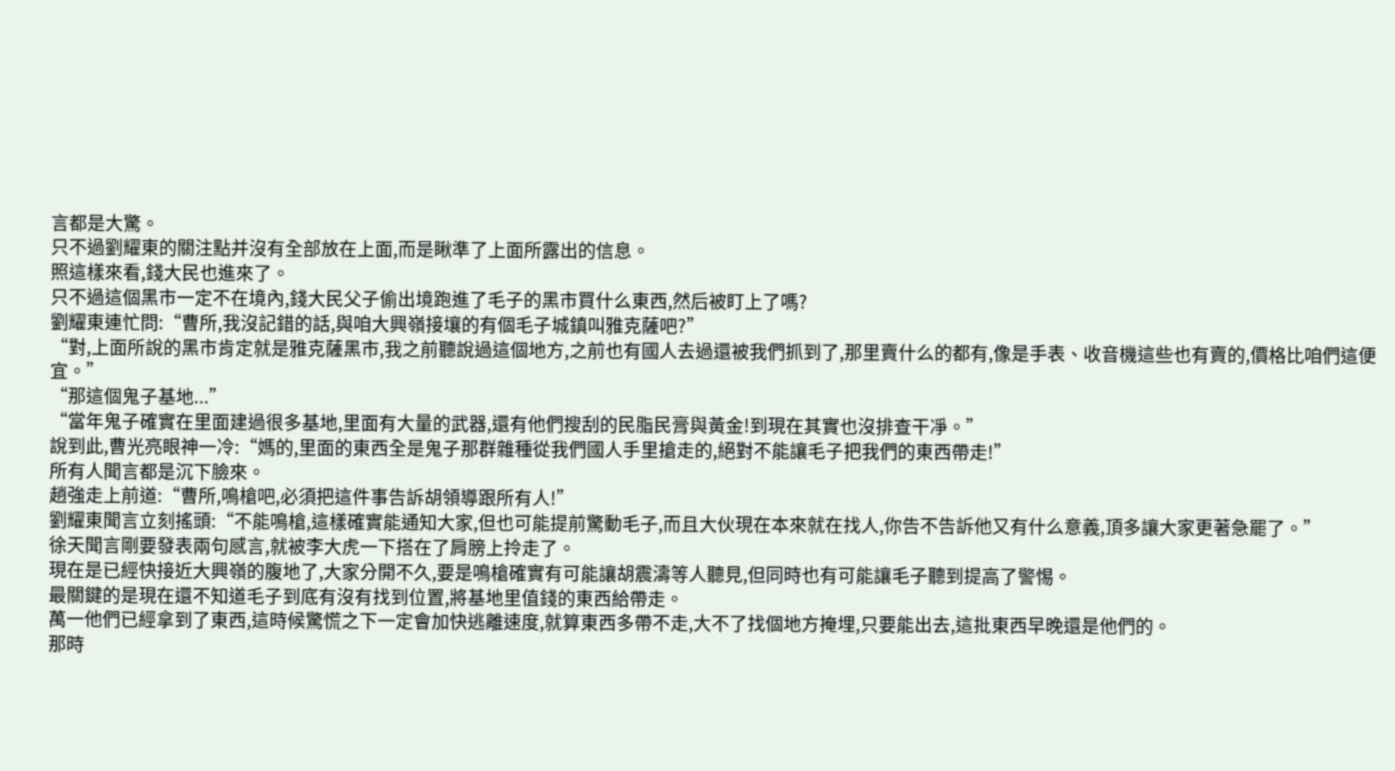言都是大驚。
只不過劉耀東的關注點并沒有全部放在上面,而是瞅準了上面所露出的信息。
照這樣來看,錢大民也進來了。
只不過這個黑市一定不在境內,錢大民父子偷出境跑進了毛子的黑市買什么東西,然后被盯上了嗎?
劉耀東連忙問:“曹所,我沒記錯的話,與咱大興嶺接壤的有個毛子城鎮叫雅克薩吧?”
“對,上面所說的黑市肯定就是雅克薩黑市,我之前聽說過這個地方,之前也有國人去過還被我們抓到了,那里賣什么的都有,像是手表、收音機這些也有賣的,價格比咱們這便宜。”
“那這個鬼子基地...”
“當年鬼子確實在里面建過很多基地,里面有大量的武器,還有他們搜刮的民脂民膏與黃金!到現在其實也沒排查干凈。”
說到此,曹光亮眼神一冷:“媽的,里面的東西全是鬼子那群雜種從我們國人手里搶走的,絕對不能讓毛子把我們的東西帶走!”
所有人聞言都是沉下臉來。
趙強走上前道:“曹所,鳴槍吧,必須把這件事告訴胡領導跟所有人!”
劉耀東聞言立刻搖頭:“不能鳴槍,這樣確實能通知大家,但也可能提前驚動毛子,而且大伙現在本來就在找人,你告不告訴他又有什么意義,頂多讓大家更著急罷了。”
徐天聞言剛要發表兩句感言,就被李大虎一下搭在了肩膀上拎走了。
現在是已經快接近大興嶺的腹地了,大家分開不久,要是鳴槍確實有可能讓胡震濤等人聽見,但同時也有可能讓毛子聽到提高了警惕。
最關鍵的是現在還不知道毛子到底有沒有找到位置,將基地里值錢的東西給帶走。
萬一他們已經拿到了東西,這時候驚慌之下一定會加快逃離速度,就算東西多帶不走,大不了找個地方掩埋,只要能出去,這批東西早晚還是他們的。
那時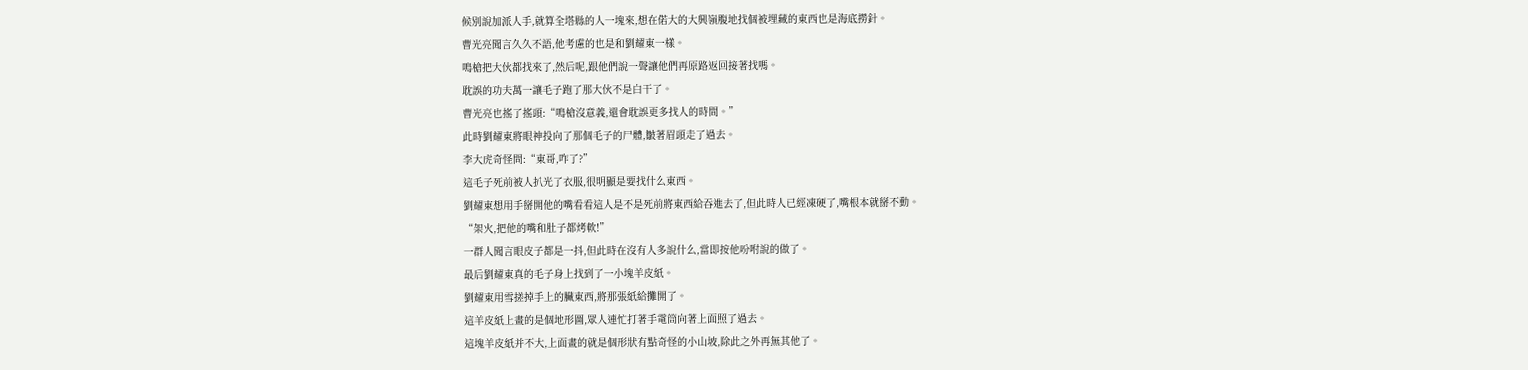候別說加派人手,就算全塔縣的人一塊來,想在偌大的大興嶺腹地找個被埋藏的東西也是海底撈針。
曹光亮聞言久久不語,他考慮的也是和劉耀東一樣。
鳴槍把大伙都找來了,然后呢,跟他們說一聲讓他們再原路返回接著找嗎。
耽誤的功夫萬一讓毛子跑了那大伙不是白干了。
曹光亮也搖了搖頭:“鳴槍沒意義,還會耽誤更多找人的時間。”
此時劉耀東將眼神投向了那個毛子的尸體,皺著眉頭走了過去。
李大虎奇怪問:“東哥,咋了?”
這毛子死前被人扒光了衣服,很明顯是要找什么東西。
劉耀東想用手掰開他的嘴看看這人是不是死前將東西給吞進去了,但此時人已經凍硬了,嘴根本就掰不動。
“架火,把他的嘴和肚子都烤軟!”
一群人聞言眼皮子都是一抖,但此時在沒有人多說什么,當即按他吩咐說的做了。
最后劉耀東真的毛子身上找到了一小塊羊皮紙。
劉耀東用雪搓掉手上的臟東西,將那張紙給攤開了。
這羊皮紙上畫的是個地形圖,眾人連忙打著手電筒向著上面照了過去。
這塊羊皮紙并不大,上面畫的就是個形狀有點奇怪的小山坡,除此之外再無其他了。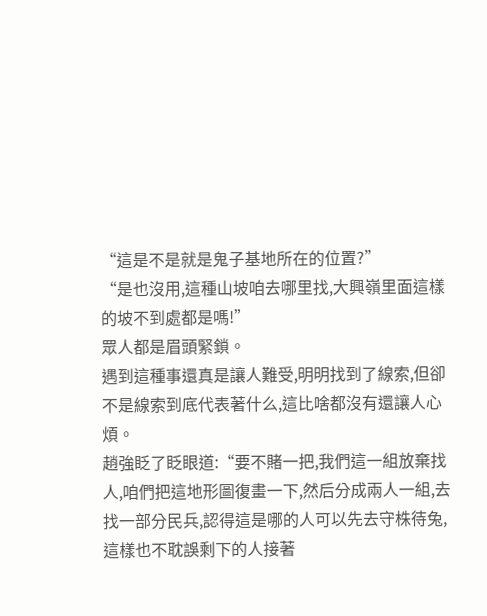“這是不是就是鬼子基地所在的位置?”
“是也沒用,這種山坡咱去哪里找,大興嶺里面這樣的坡不到處都是嗎!”
眾人都是眉頭緊鎖。
遇到這種事還真是讓人難受,明明找到了線索,但卻不是線索到底代表著什么,這比啥都沒有還讓人心煩。
趙強眨了眨眼道:“要不賭一把,我們這一組放棄找人,咱們把這地形圖復畫一下,然后分成兩人一組,去找一部分民兵,認得這是哪的人可以先去守株待兔,這樣也不耽誤剩下的人接著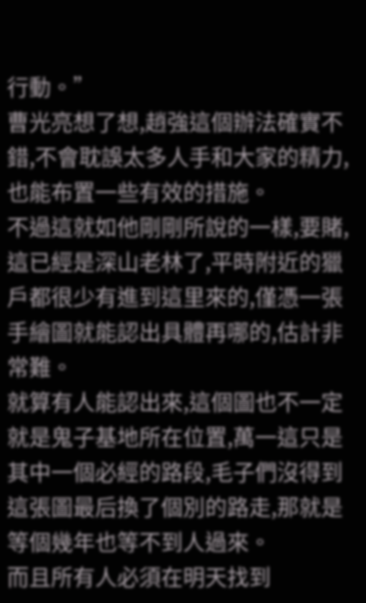行動。”
曹光亮想了想,趙強這個辦法確實不錯,不會耽誤太多人手和大家的精力,也能布置一些有效的措施。
不過這就如他剛剛所說的一樣,要賭,這已經是深山老林了,平時附近的獵戶都很少有進到這里來的,僅憑一張手繪圖就能認出具體再哪的,估計非常難。
就算有人能認出來,這個圖也不一定就是鬼子基地所在位置,萬一這只是其中一個必經的路段,毛子們沒得到這張圖最后換了個別的路走,那就是等個幾年也等不到人過來。
而且所有人必須在明天找到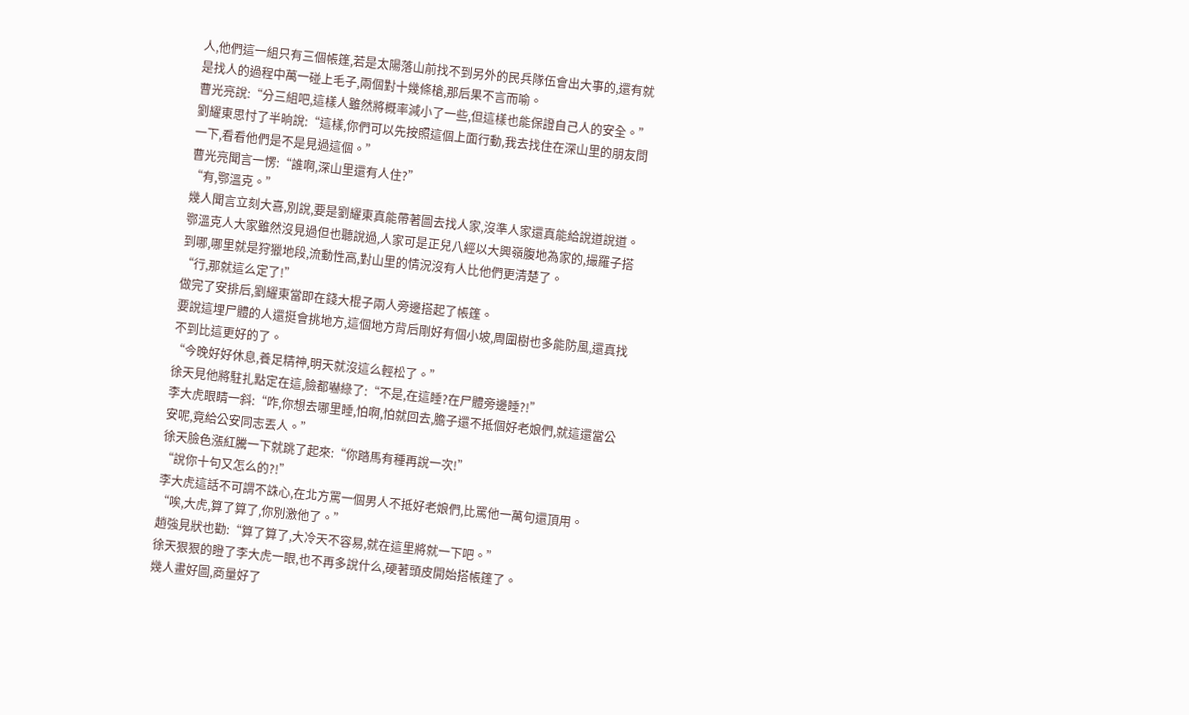人,他們這一組只有三個帳篷,若是太陽落山前找不到另外的民兵隊伍會出大事的,還有就是找人的過程中萬一碰上毛子,兩個對十幾條槍,那后果不言而喻。
曹光亮說:“分三組吧,這樣人雖然將概率減小了一些,但這樣也能保證自己人的安全。”
劉耀東思忖了半晌說:“這樣,你們可以先按照這個上面行動,我去找住在深山里的朋友問一下,看看他們是不是見過這個。”
曹光亮聞言一愣:“誰啊,深山里還有人住?”
“有,鄂溫克。”
幾人聞言立刻大喜,別說,要是劉耀東真能帶著圖去找人家,沒準人家還真能給說道說道。
鄂溫克人大家雖然沒見過但也聽說過,人家可是正兒八經以大興嶺腹地為家的,撮羅子搭到哪,哪里就是狩獵地段,流動性高,對山里的情況沒有人比他們更清楚了。
“行,那就這么定了!”
做完了安排后,劉耀東當即在錢大棍子兩人旁邊搭起了帳篷。
要說這埋尸體的人還挺會挑地方,這個地方背后剛好有個小坡,周圍樹也多能防風,還真找不到比這更好的了。
“今晚好好休息,養足精神,明天就沒這么輕松了。”
徐天見他將駐扎點定在這,臉都嚇綠了:“不是,在這睡?在尸體旁邊睡?!”
李大虎眼睛一斜:“咋,你想去哪里睡,怕啊,怕就回去,膽子還不抵個好老娘們,就這還當公安呢,竟給公安同志丟人。”
徐天臉色漲紅騰一下就跳了起來:“你踏馬有種再說一次!”
“說你十句又怎么的?!”
李大虎這話不可謂不誅心,在北方罵一個男人不抵好老娘們,比罵他一萬句還頂用。
“唉,大虎,算了算了,你別激他了。”
趙強見狀也勸:“算了算了,大冷天不容易,就在這里將就一下吧。”
徐天狠狠的瞪了李大虎一眼,也不再多說什么,硬著頭皮開始搭帳篷了。
幾人畫好圖,商量好了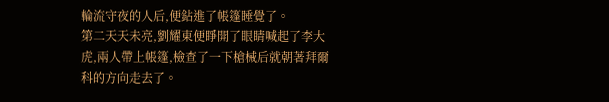輪流守夜的人后,便鉆進了帳篷睡覺了。
第二天天未亮,劉耀東便睜開了眼睛喊起了李大虎,兩人帶上帳篷,檢查了一下槍械后就朝著拜爾科的方向走去了。